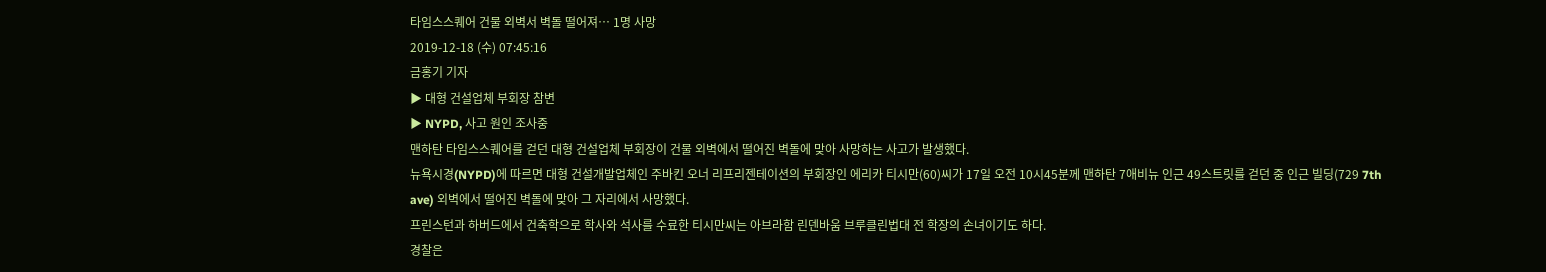타임스스퀘어 건물 외벽서 벽돌 떨어져… 1명 사망
2019-12-18 (수) 07:45:16
금홍기 기자
▶ 대형 건설업체 부회장 참변
▶ NYPD, 사고 원인 조사중
맨하탄 타임스스퀘어를 걷던 대형 건설업체 부회장이 건물 외벽에서 떨어진 벽돌에 맞아 사망하는 사고가 발생했다.
뉴욕시경(NYPD)에 따르면 대형 건설개발업체인 주바킨 오너 리프리젠테이션의 부회장인 에리카 티시만(60)씨가 17일 오전 10시45분께 맨하탄 7애비뉴 인근 49스트릿를 걷던 중 인근 빌딩(729 7th ave) 외벽에서 떨어진 벽돌에 맞아 그 자리에서 사망했다.
프린스턴과 하버드에서 건축학으로 학사와 석사를 수료한 티시만씨는 아브라함 린덴바움 브루클린법대 전 학장의 손녀이기도 하다.
경찰은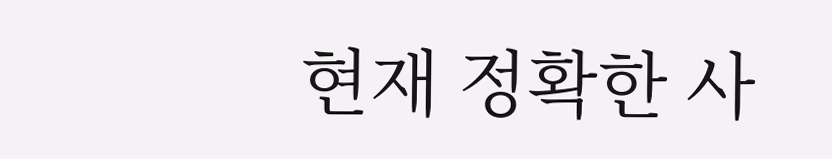현재 정확한 사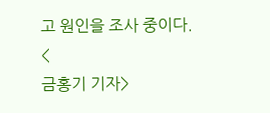고 원인을 조사 중이다.
<
금홍기 기자>